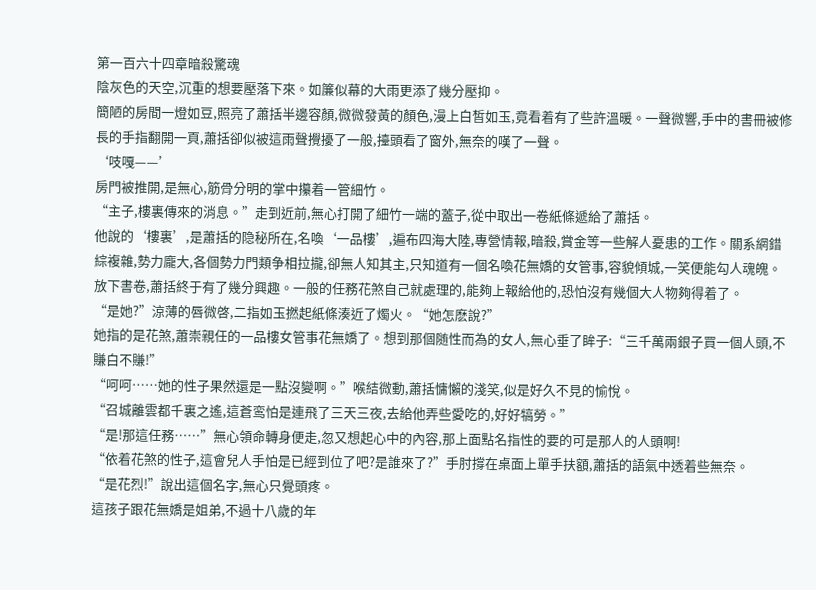第一百六十四章暗殺驚魂
陰灰色的天空,沉重的想要壓落下來。如簾似幕的大雨更添了幾分壓抑。
簡陋的房間一燈如豆,照亮了蕭括半邊容顏,微微發黃的顏色,漫上白皙如玉,竟看着有了些許溫暖。一聲微響,手中的書冊被修長的手指翻開一頁,蕭括卻似被這雨聲攪擾了一般,擡頭看了窗外,無奈的嘆了一聲。
‘吱嘎——’
房門被推開,是無心,筋骨分明的掌中攥着一管細竹。
“主子,樓裏傳來的消息。”走到近前,無心打開了細竹一端的蓋子,從中取出一卷紙條遞給了蕭括。
他說的‘樓裏’,是蕭括的隐秘所在,名喚‘一品樓’,遍布四海大陸,專營情報,暗殺,賞金等一些解人憂患的工作。關系網錯綜複雜,勢力龐大,各個勢力門類争相拉攏,卻無人知其主,只知道有一個名喚花無嬌的女管事,容貌傾城,一笑便能勾人魂魄。
放下書卷,蕭括終于有了幾分興趣。一般的任務花煞自己就處理的,能夠上報給他的,恐怕沒有幾個大人物夠得着了。
“是她?”涼薄的唇微啓,二指如玉撚起紙條湊近了燭火。“她怎麽說?”
她指的是花煞,蕭崇親任的一品樓女管事花無嬌了。想到那個随性而為的女人,無心垂了眸子:“三千萬兩銀子買一個人頭,不賺白不賺!”
“呵呵……她的性子果然還是一點沒變啊。”喉結微動,蕭括慵懶的淺笑,似是好久不見的愉悅。
“召城離雲都千裏之遙,這蒼鸾怕是連飛了三天三夜,去給他弄些愛吃的,好好犒勞。”
“是!那這任務……”無心領命轉身便走,忽又想起心中的內容,那上面點名指性的要的可是那人的人頭啊!
“依着花煞的性子,這會兒人手怕是已經到位了吧?是誰來了?”手肘撐在桌面上單手扶額,蕭括的語氣中透着些無奈。
“是花烈!”說出這個名字,無心只覺頭疼。
這孩子跟花無嬌是姐弟,不過十八歲的年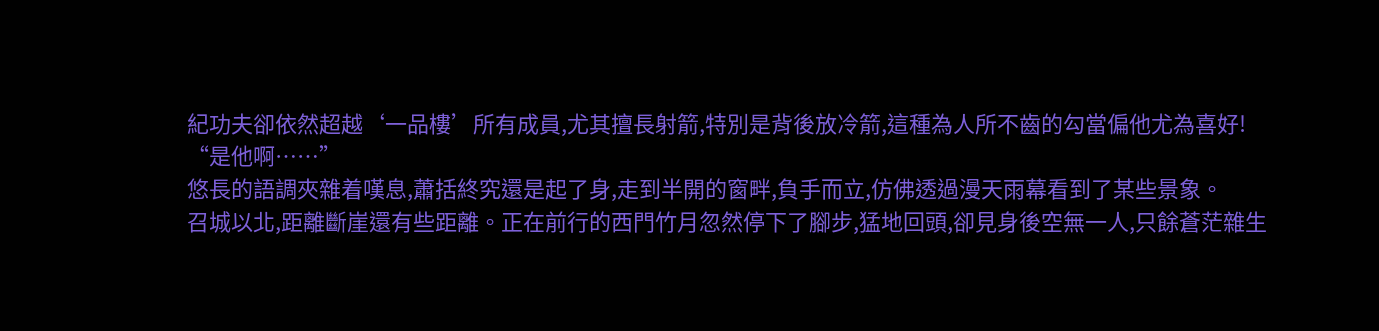紀功夫卻依然超越‘一品樓’所有成員,尤其擅長射箭,特別是背後放冷箭,這種為人所不齒的勾當偏他尤為喜好!
“是他啊……”
悠長的語調夾雜着嘆息,蕭括終究還是起了身,走到半開的窗畔,負手而立,仿佛透過漫天雨幕看到了某些景象。
召城以北,距離斷崖還有些距離。正在前行的西門竹月忽然停下了腳步,猛地回頭,卻見身後空無一人,只餘蒼茫雜生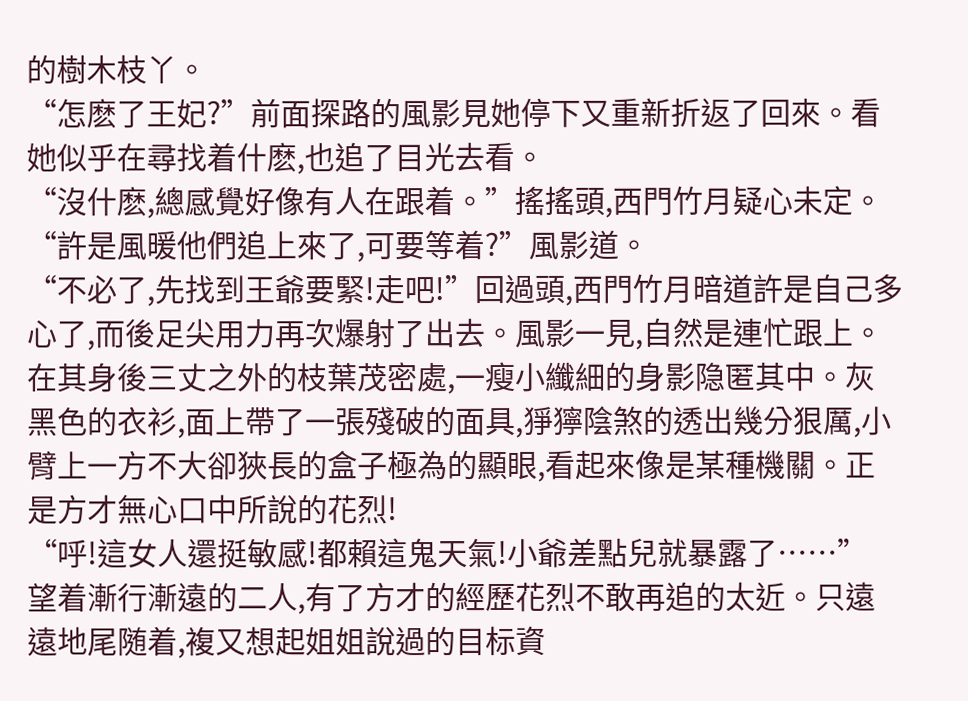的樹木枝丫。
“怎麽了王妃?”前面探路的風影見她停下又重新折返了回來。看她似乎在尋找着什麽,也追了目光去看。
“沒什麽,總感覺好像有人在跟着。”搖搖頭,西門竹月疑心未定。
“許是風暖他們追上來了,可要等着?”風影道。
“不必了,先找到王爺要緊!走吧!”回過頭,西門竹月暗道許是自己多心了,而後足尖用力再次爆射了出去。風影一見,自然是連忙跟上。
在其身後三丈之外的枝葉茂密處,一瘦小纖細的身影隐匿其中。灰黑色的衣衫,面上帶了一張殘破的面具,猙獰陰煞的透出幾分狠厲,小臂上一方不大卻狹長的盒子極為的顯眼,看起來像是某種機關。正是方才無心口中所說的花烈!
“呼!這女人還挺敏感!都賴這鬼天氣!小爺差點兒就暴露了……”
望着漸行漸遠的二人,有了方才的經歷花烈不敢再追的太近。只遠遠地尾随着,複又想起姐姐說過的目标資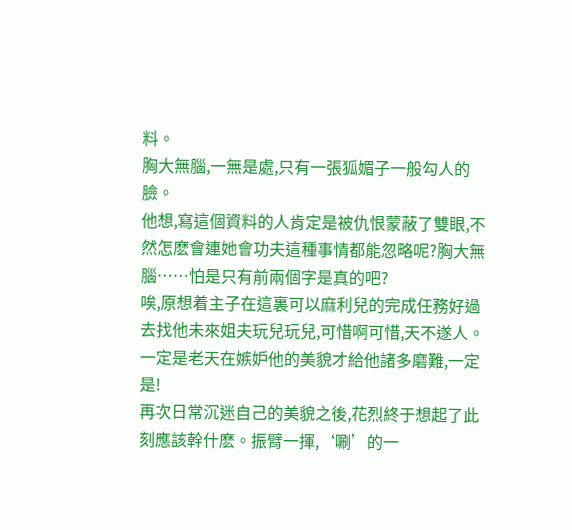料。
胸大無腦,一無是處,只有一張狐媚子一般勾人的臉。
他想,寫這個資料的人肯定是被仇恨蒙蔽了雙眼,不然怎麽會連她會功夫這種事情都能忽略呢?胸大無腦……怕是只有前兩個字是真的吧?
唉,原想着主子在這裏可以麻利兒的完成任務好過去找他未來姐夫玩兒玩兒,可惜啊可惜,天不遂人。
一定是老天在嫉妒他的美貌才給他諸多磨難,一定是!
再次日常沉迷自己的美貌之後,花烈終于想起了此刻應該幹什麽。振臂一揮,‘唰’的一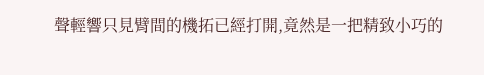聲輕響只見臂間的機拓已經打開,竟然是一把精致小巧的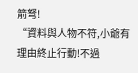箭弩!
“資料與人物不符,小爺有理由終止行動!不過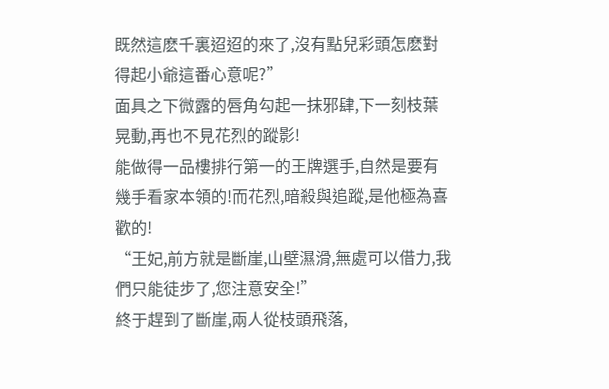既然這麽千裏迢迢的來了,沒有點兒彩頭怎麽對得起小爺這番心意呢?”
面具之下微露的唇角勾起一抹邪肆,下一刻枝葉晃動,再也不見花烈的蹤影!
能做得一品樓排行第一的王牌選手,自然是要有幾手看家本領的!而花烈,暗殺與追蹤,是他極為喜歡的!
“王妃,前方就是斷崖,山壁濕滑,無處可以借力,我們只能徒步了,您注意安全!”
終于趕到了斷崖,兩人從枝頭飛落,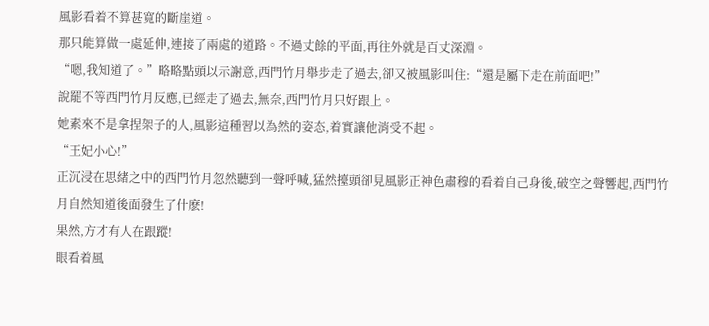風影看着不算甚寬的斷崖道。
那只能算做一處延伸,連接了兩處的道路。不過丈餘的平面,再往外就是百丈深淵。
“嗯,我知道了。”略略點頭以示謝意,西門竹月舉步走了過去,卻又被風影叫住:“還是屬下走在前面吧!”
說罷不等西門竹月反應,已經走了過去,無奈,西門竹月只好跟上。
她素來不是拿捏架子的人,風影這種習以為然的姿态,着實讓他消受不起。
“王妃小心!”
正沉浸在思緒之中的西門竹月忽然聽到一聲呼喊,猛然擡頭卻見風影正神色肅穆的看着自己身後,破空之聲響起,西門竹月自然知道後面發生了什麽!
果然,方才有人在跟蹤!
眼看着風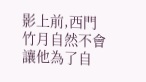影上前,西門竹月自然不會讓他為了自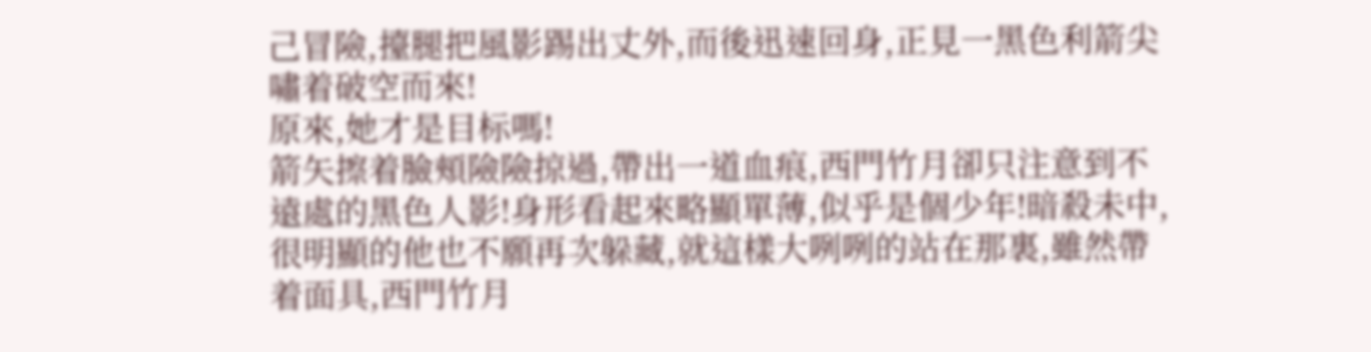己冒險,擡腿把風影踢出丈外,而後迅速回身,正見一黑色利箭尖嘯着破空而來!
原來,她才是目标嗎!
箭矢擦着臉頰險險掠過,帶出一道血痕,西門竹月卻只注意到不遠處的黑色人影!身形看起來略顯單薄,似乎是個少年!暗殺未中,很明顯的他也不願再次躲藏,就這樣大咧咧的站在那裏,雖然帶着面具,西門竹月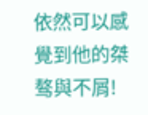依然可以感覺到他的桀骜與不屑!